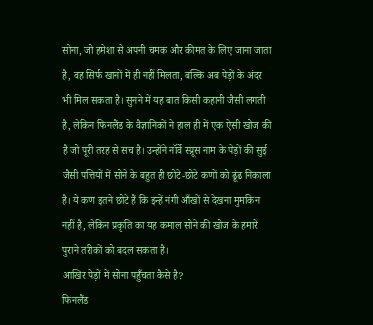सोना, जो हमेशा से अपनी चमक और कीमत के लिए जाना जाता है, वह सिर्फ खानों में ही नहीं मिलता, बल्कि अब पेड़ों के अंदर भी मिल सकता है। सुनने में यह बात किसी कहानी जैसी लगती है, लेकिन फिनलैंड के वैज्ञानिकों ने हाल ही में एक ऐसी खोज की है जो पूरी तरह से सच है। उन्होंने नॉर्वे स्प्रूस नाम के पेड़ों की सुई जैसी पत्तियों में सोने के बहुत ही छोटे-छोटे कणों को ढूंढ निकाला है। ये कण इतने छोटे हैं कि इन्हें नंगी आँखों से देखना मुमकिन नहीं है, लेकिन प्रकृति का यह कमाल सोने की खोज के हमारे पुराने तरीकों को बदल सकता है।
आखिर पेड़ों में सोना पहुँचता कैसे है?
फिनलैंड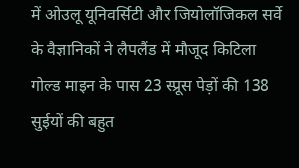में ओउलू यूनिवर्सिटी और जियोलॉजिकल सर्वे के वैज्ञानिकों ने लैपलैंड में मौजूद किटिला गोल्ड माइन के पास 23 स्प्रूस पेड़ों की 138 सुईयों की बहुत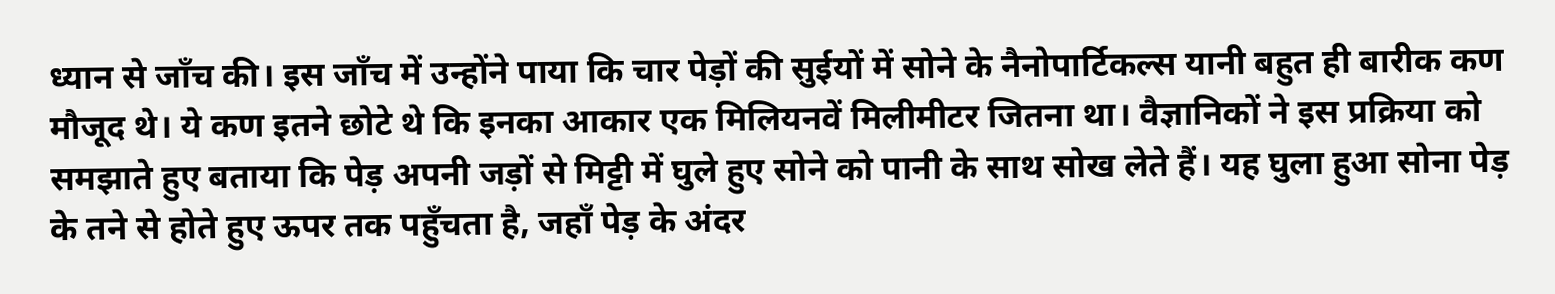ध्यान से जाँच की। इस जाँच में उन्होंने पाया कि चार पेड़ों की सुईयों में सोने के नैनोपार्टिकल्स यानी बहुत ही बारीक कण मौजूद थे। ये कण इतने छोटे थे कि इनका आकार एक मिलियनवें मिलीमीटर जितना था। वैज्ञानिकों ने इस प्रक्रिया को समझाते हुए बताया कि पेड़ अपनी जड़ों से मिट्टी में घुले हुए सोने को पानी के साथ सोख लेते हैं। यह घुला हुआ सोना पेड़ के तने से होते हुए ऊपर तक पहुँचता है, जहाँ पेड़ के अंदर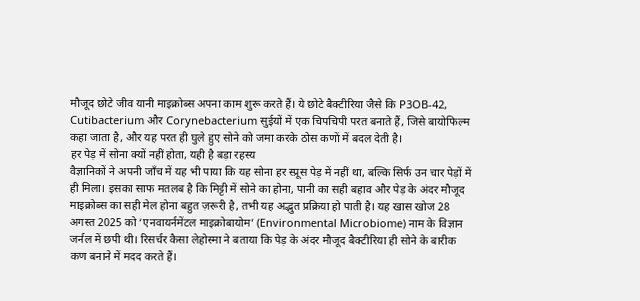मौजूद छोटे जीव यानी माइक्रोब्स अपना काम शुरू करते हैं। ये छोटे बैक्टीरिया जैसे कि P3OB-42, Cutibacterium और Corynebacterium सुईयों में एक चिपचिपी परत बनाते हैं, जिसे बायोफिल्म कहा जाता है, और यह परत ही घुले हुए सोने को जमा करके ठोस कणों में बदल देती है।
हर पेड़ में सोना क्यों नहीं होता, यही है बड़ा रहस्य
वैज्ञानिकों ने अपनी जाँच में यह भी पाया कि यह सोना हर स्प्रूस पेड़ में नहीं था, बल्कि सिर्फ उन चार पेड़ों में ही मिला। इसका साफ मतलब है कि मिट्टी में सोने का होना, पानी का सही बहाव और पेड़ के अंदर मौजूद माइक्रोब्स का सही मेल होना बहुत ज़रूरी है, तभी यह अद्भुत प्रक्रिया हो पाती है। यह खास खोज 28 अगस्त 2025 को ‘एनवायर्नमेंटल माइक्रोबायोम’ (Environmental Microbiome) नाम के विज्ञान जर्नल में छपी थी। रिसर्चर कैसा लेहोस्मा ने बताया कि पेड़ के अंदर मौजूद बैक्टीरिया ही सोने के बारीक कण बनाने में मदद करते हैं।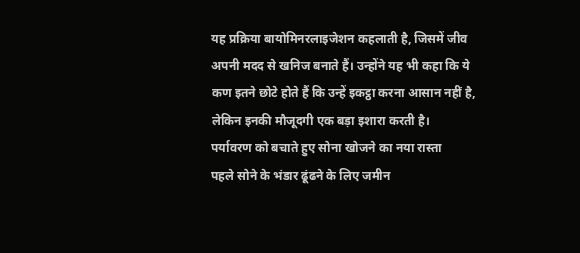यह प्रक्रिया बायोमिनरलाइजेशन कहलाती है, जिसमें जीव अपनी मदद से खनिज बनाते हैं। उन्होंने यह भी कहा कि ये कण इतने छोटे होते हैं कि उन्हें इकट्ठा करना आसान नहीं है, लेकिन इनकी मौजूदगी एक बड़ा इशारा करती है।
पर्यावरण को बचाते हुए सोना खोजने का नया रास्ता
पहले सोने के भंडार ढूंढने के लिए जमीन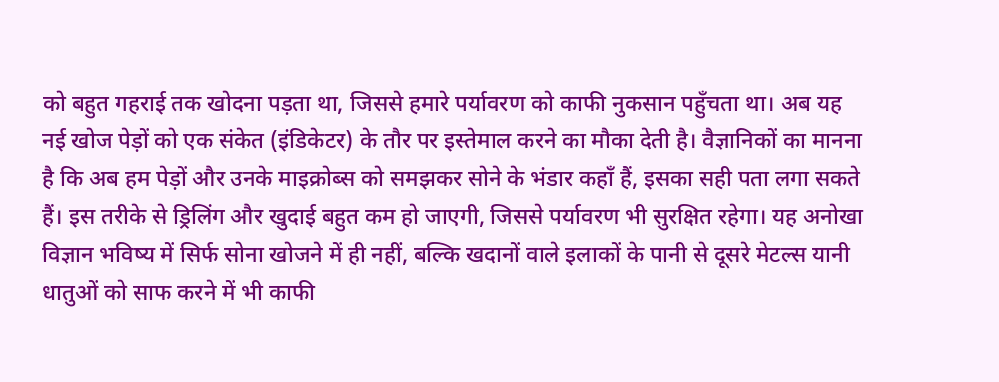को बहुत गहराई तक खोदना पड़ता था, जिससे हमारे पर्यावरण को काफी नुकसान पहुँचता था। अब यह नई खोज पेड़ों को एक संकेत (इंडिकेटर) के तौर पर इस्तेमाल करने का मौका देती है। वैज्ञानिकों का मानना है कि अब हम पेड़ों और उनके माइक्रोब्स को समझकर सोने के भंडार कहाँ हैं, इसका सही पता लगा सकते हैं। इस तरीके से ड्रिलिंग और खुदाई बहुत कम हो जाएगी, जिससे पर्यावरण भी सुरक्षित रहेगा। यह अनोखा विज्ञान भविष्य में सिर्फ सोना खोजने में ही नहीं, बल्कि खदानों वाले इलाकों के पानी से दूसरे मेटल्स यानी धातुओं को साफ करने में भी काफी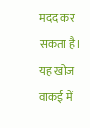मदद कर सकता है। यह खोज वाकई में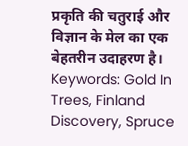प्रकृति की चतुराई और विज्ञान के मेल का एक बेहतरीन उदाहरण है।
Keywords: Gold In Trees, Finland Discovery, Spruce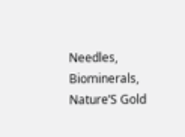Needles, Biominerals, Nature’S Gold